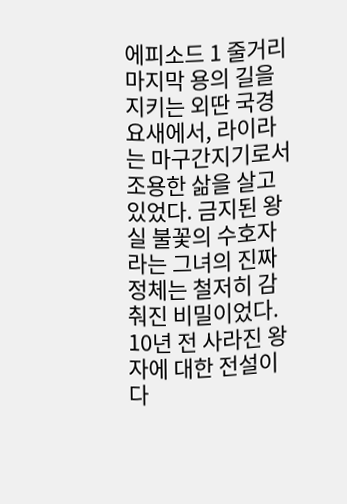에피소드 1 줄거리
마지막 용의 길을 지키는 외딴 국경 요새에서, 라이라는 마구간지기로서 조용한 삶을 살고 있었다. 금지된 왕실 불꽃의 수호자라는 그녀의 진짜 정체는 철저히 감춰진 비밀이었다. 10년 전 사라진 왕자에 대한 전설이 다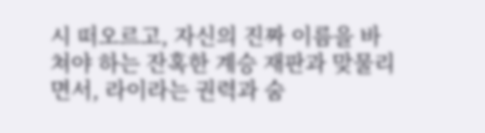시 떠오르고, 자신의 진짜 이름을 바쳐야 하는 잔혹한 계승 재판과 맞물리면서, 라이라는 권력과 숨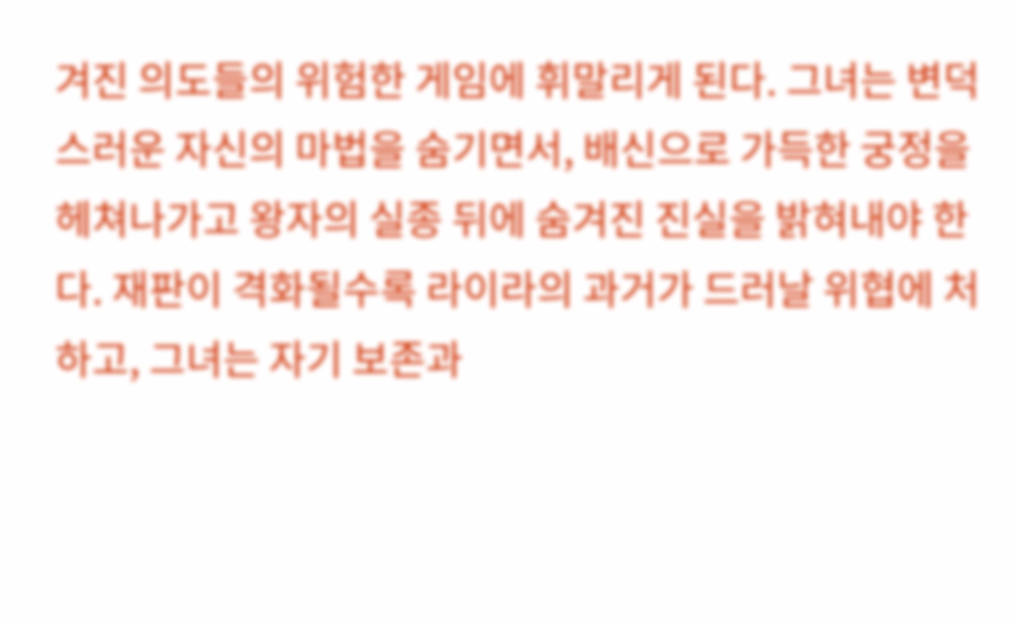겨진 의도들의 위험한 게임에 휘말리게 된다. 그녀는 변덕스러운 자신의 마법을 숨기면서, 배신으로 가득한 궁정을 헤쳐나가고 왕자의 실종 뒤에 숨겨진 진실을 밝혀내야 한다. 재판이 격화될수록 라이라의 과거가 드러날 위협에 처하고, 그녀는 자기 보존과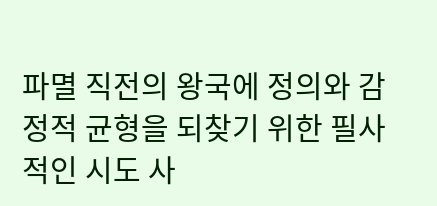파멸 직전의 왕국에 정의와 감정적 균형을 되찾기 위한 필사적인 시도 사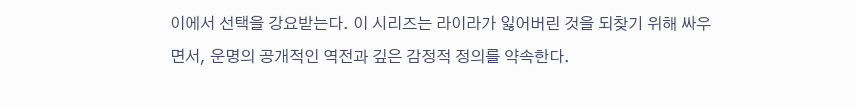이에서 선택을 강요받는다. 이 시리즈는 라이라가 잃어버린 것을 되찾기 위해 싸우면서, 운명의 공개적인 역전과 깊은 감정적 정의를 약속한다.